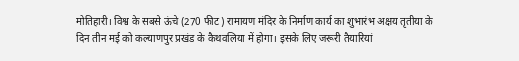मोतिहारी। विश्व के सबसे ऊंचे (270 फीट) रामायण मंदिर के निर्माण कार्य का शुभारंभ अक्षय तृतीया के दिन तीन मई को कल्याणपुर प्रखंड के कैथवलिया में होगा। इसके लिए जरूरी तैयारियां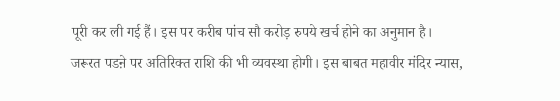पूरी कर ली गई हैं। इस पर करीब पांच सौ करोड़ रुपये खर्च होने का अनुमान है।
जरूरत पडऩे पर अतिरिक्त राशि की भी व्यवस्था होगी। इस बाबत महावीर मंदिर न्यास,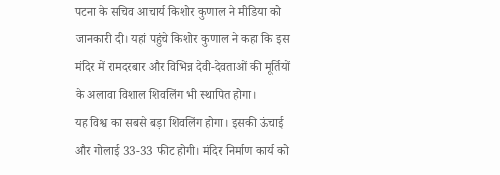पटना के सचिव आचार्य किशोर कुणाल ने मीडिया को जानकारी दी। यहां पहुंचे किशोर कुणाल ने कहा कि इस मंदिर में रामदरबार और विभिन्न देवी-देवताओं की मूर्तियों के अलावा विशाल शिवलिंग भी स्थापित होगा।
यह विश्व का सबसे बड़ा शिवलिंग होगा। इसकी ऊंचाई और गोलाई 33-33 फीट होगी। मंदिर निर्माण कार्य को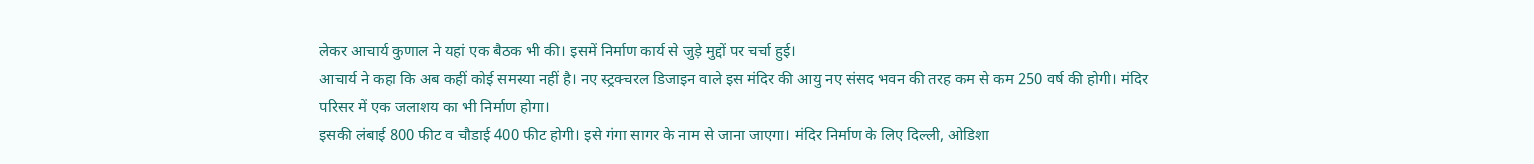लेकर आचार्य कुणाल ने यहां एक बैठक भी की। इसमें निर्माण कार्य से जुड़े मुद्दों पर चर्चा हुई।
आचार्य ने कहा कि अब कहीं कोई समस्या नहीं है। नए स्ट्रक्चरल डिजाइन वाले इस मंदिर की आयु नए संसद भवन की तरह कम से कम 250 वर्ष की होगी। मंदिर परिसर में एक जलाशय का भी निर्माण होगा।
इसकी लंबाई 800 फीट व चौडाई 400 फीट होगी। इसे गंगा सागर के नाम से जाना जाएगा। मंदिर निर्माण के लिए दिल्ली, ओडिशा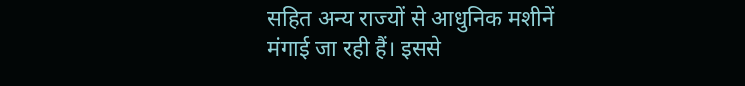सहित अन्य राज्यों से आधुनिक मशीनें मंगाई जा रही हैं। इससे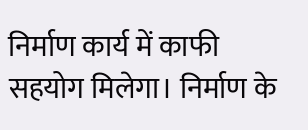निर्माण कार्य में काफी सहयोग मिलेगा। निर्माण के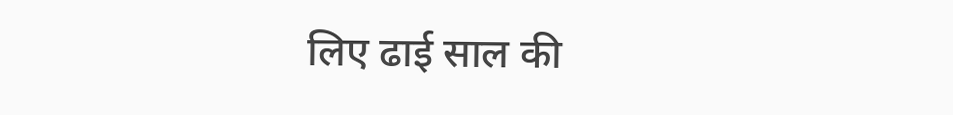लिए ढाई साल की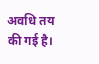अवधि तय की गई है।